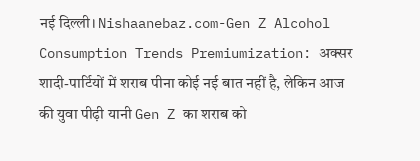नई दिल्ली। Nishaanebaz.com-Gen Z Alcohol Consumption Trends Premiumization: अक्सर शादी-पार्टियों में शराब पीना कोई नई बात नहीं है, लेकिन आज की युवा पीढ़ी यानी Gen Z का शराब को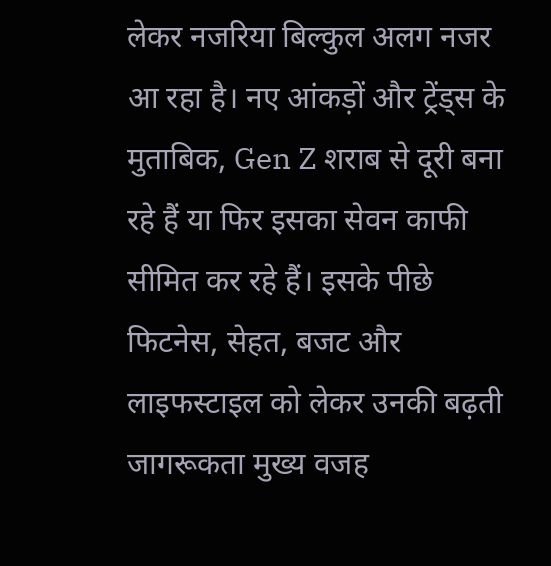लेकर नजरिया बिल्कुल अलग नजर आ रहा है। नए आंकड़ों और ट्रेंड्स के मुताबिक, Gen Z शराब से दूरी बना रहे हैं या फिर इसका सेवन काफी सीमित कर रहे हैं। इसके पीछे फिटनेस, सेहत, बजट और लाइफस्टाइल को लेकर उनकी बढ़ती जागरूकता मुख्य वजह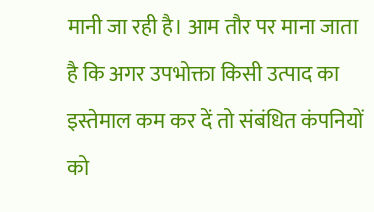मानी जा रही है। आम तौर पर माना जाता है कि अगर उपभोक्ता किसी उत्पाद का इस्तेमाल कम कर दें तो संबंधित कंपनियों को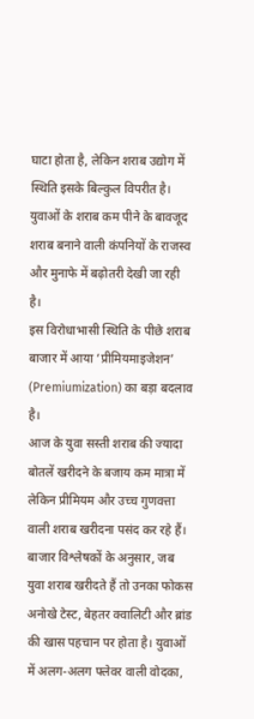घाटा होता है, लेकिन शराब उद्योग में स्थिति इसके बिल्कुल विपरीत है। युवाओं के शराब कम पीने के बावजूद शराब बनाने वाली कंपनियों के राजस्व और मुनाफे में बढ़ोतरी देखी जा रही है।
इस विरोधाभासी स्थिति के पीछे शराब बाजार में आया ‘प्रीमियमाइजेशन’ (Premiumization) का बड़ा बदलाव है।
आज के युवा सस्ती शराब की ज्यादा बोतलें खरीदने के बजाय कम मात्रा में लेकिन प्रीमियम और उच्च गुणवत्ता वाली शराब खरीदना पसंद कर रहे हैं। बाजार विश्लेषकों के अनुसार, जब युवा शराब खरीदते हैं तो उनका फोकस अनोखे टेस्ट, बेहतर क्वालिटी और ब्रांड की खास पहचान पर होता है। युवाओं में अलग-अलग फ्लेवर वाली वोदका,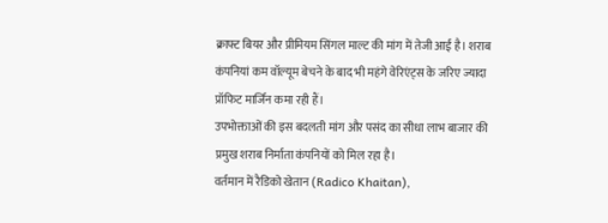क्राफ्ट बियर और प्रीमियम सिंगल माल्ट की मांग में तेजी आई है। शराब कंपनियां कम वॉल्यूम बेचने के बाद भी महंगे वेरिएंट्स के जरिए ज्यादा प्रॉफिट मार्जिन कमा रही हैं।
उपभोक्ताओं की इस बदलती मांग और पसंद का सीधा लाभ बाजार की प्रमुख शराब निर्माता कंपनियों को मिल रहा है।
वर्तमान में रैडिको खेतान (Radico Khaitan),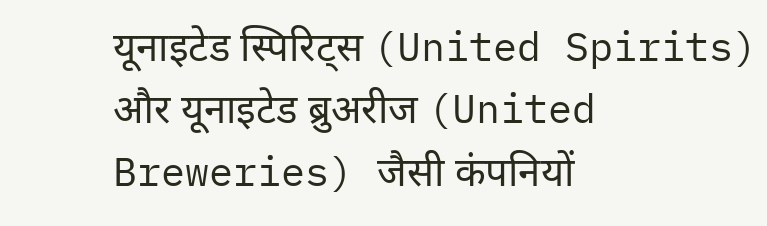यूनाइटेड स्पिरिट्स (United Spirits) और यूनाइटेड ब्रुअरीज (United Breweries) जैसी कंपनियों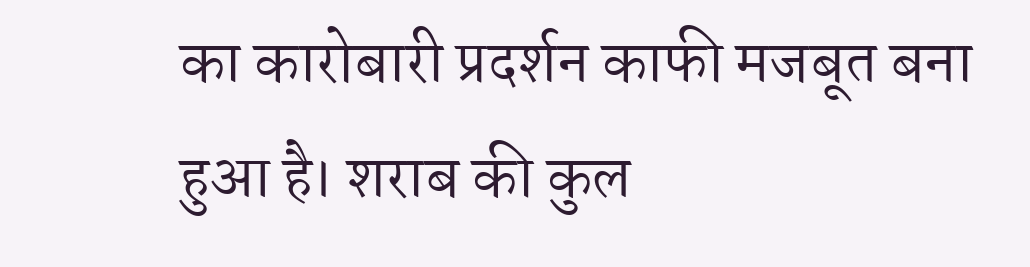का कारोबारी प्रदर्शन काफी मजबूत बना हुआ है। शराब की कुल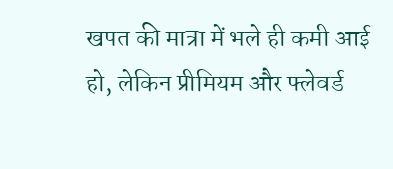खपत की मात्रा में भले ही कमी आई हो, लेकिन प्रीमियम और फ्लेवर्ड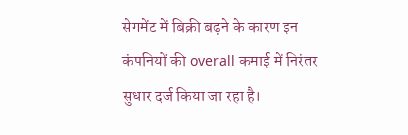सेगमेंट में बिक्री बढ़ने के कारण इन कंपनियों की overall कमाई में निरंतर सुधार दर्ज किया जा रहा है।